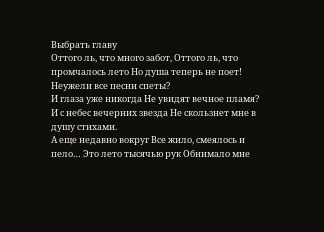Выбрать главу
Оттого ль, что много забот, Оттого ль, что промчалось лето Но душа теперь не поет! Неужели все песни спеты?
И глаза уже никогда Не увидят вечное пламя? И с небес вечерних звезда Не скользнет мне в душу стихами.
А еще недавно вокруг Все жило, смеялось и пело… Это лето тысячью рук Обнимало мне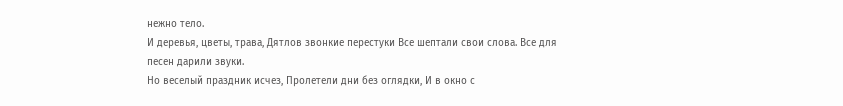нежно тело.
И деревья, цветы, трава, Дятлов звонкие перестуки Все шептали свои слова. Все для песен дарили звуки.
Но веселый праздник исчез, Пролетели дни без оглядки, И в окно с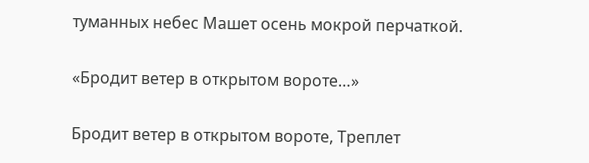туманных небес Машет осень мокрой перчаткой.

«Бродит ветер в открытом вороте…»

Бродит ветер в открытом вороте, Треплет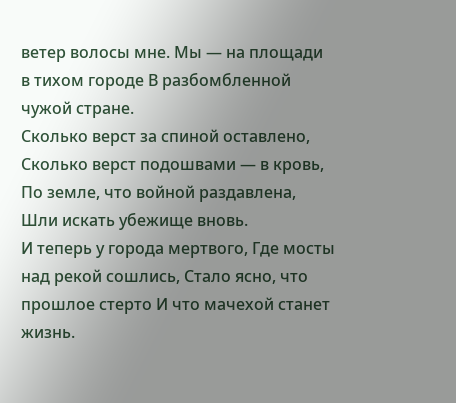ветер волосы мне. Мы — на площади в тихом городе В разбомбленной чужой стране.
Сколько верст за спиной оставлено, Сколько верст подошвами — в кровь, По земле, что войной раздавлена, Шли искать убежище вновь.
И теперь у города мертвого, Где мосты над рекой сошлись, Стало ясно, что прошлое стерто И что мачехой станет жизнь.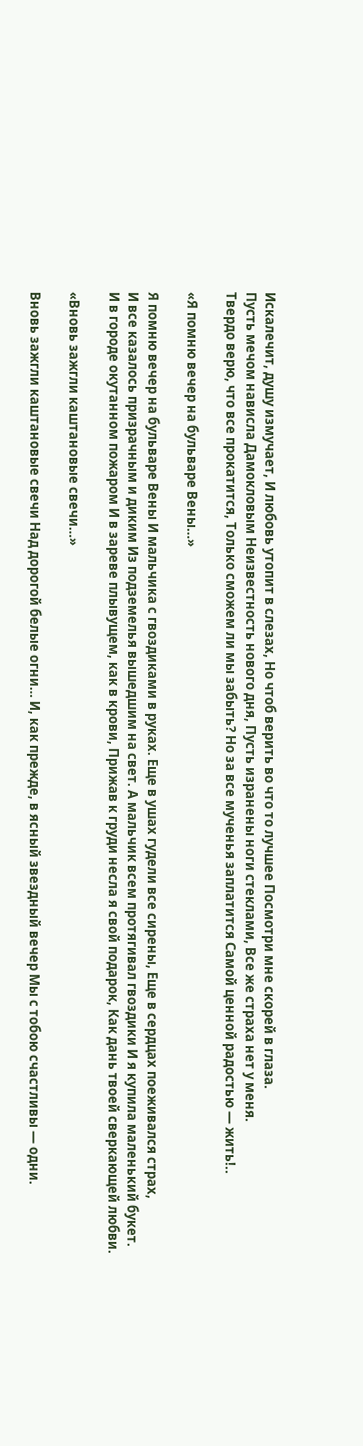Искалечит, душу измучает, И любовь утопит в слезах, Но чтоб верить во что то лучшее Посмотри мне скорей в глаза.
Пусть мечом нависла Дамокловым Неизвестность нового дня, Пусть изранены ноги стеклами, Все же страха нет у меня.
Твердо верю, что все прокатится, Только сможем ли мы забыть? Но за все мученья заплатится Самой ценной радостью — жить!..

«Я помню вечер на бульваре Вены…»

Я помню вечер на бульваре Вены И мальчика с гвоздиками в руках. Еще в ушах гудели все сирены, Еще в сердцах поеживался страх,
И все казалось призрачным и диким Из подземелья вышедшим на свет. А мальчик всем протягивал гвоздики И я купила маленький букет.
И в городе окутанном пожаром И в зареве плывущем, как в крови, Прижав к груди несла я свой подарок, Как дань твоей сверкающей любви.

«Вновь зажгли каштановые свечи…»

Вновь зажгли каштановые свечи Над дорогой белые огни… И, как прежде, в ясный звездный вечер Мы с тобою счастливы — одни.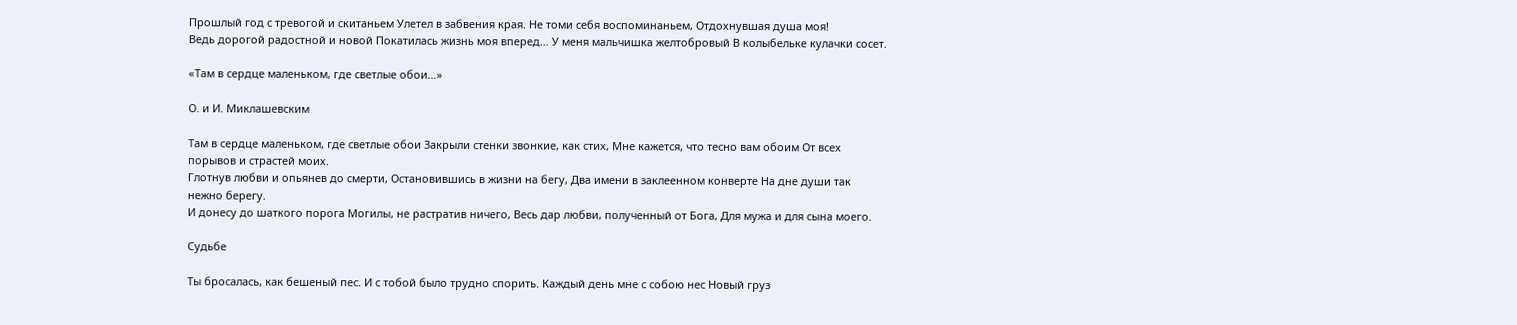Прошлый год с тревогой и скитаньем Улетел в забвения края. Не томи себя воспоминаньем, Отдохнувшая душа моя!
Ведь дорогой радостной и новой Покатилась жизнь моя вперед… У меня мальчишка желтобровый В колыбельке кулачки сосет.

«Там в сердце маленьком, где светлые обои…»

О. и И. Миклашевским

Там в сердце маленьком, где светлые обои Закрыли стенки звонкие, как стих, Мне кажется, что тесно вам обоим От всех порывов и страстей моих.
Глотнув любви и опьянев до смерти, Остановившись в жизни на бегу, Два имени в заклеенном конверте На дне души так нежно берегу.
И донесу до шаткого порога Могилы, не растратив ничего, Весь дар любви, полученный от Бога, Для мужа и для сына моего.

Судьбе

Ты бросалась, как бешеный пес. И с тобой было трудно спорить. Каждый день мне с собою нес Новый груз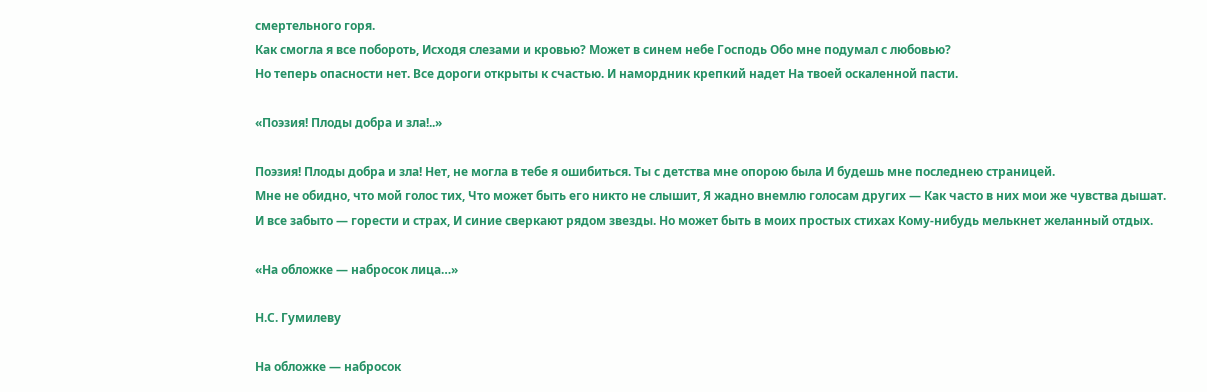смертельного горя.
Как смогла я все побороть, Исходя слезами и кровью? Может в синем небе Господь Обо мне подумал с любовью?
Но теперь опасности нет. Все дороги открыты к счастью. И намордник крепкий надет На твоей оскаленной пасти.

«Поэзия! Плоды добра и зла!..»

Поэзия! Плоды добра и зла! Нет, не могла в тебе я ошибиться. Ты с детства мне опорою была И будешь мне последнею страницей.
Мне не обидно, что мой голос тих, Что может быть его никто не слышит, Я жадно внемлю голосам других — Как часто в них мои же чувства дышат.
И все забыто — горести и страх, И синие сверкают рядом звезды. Но может быть в моих простых стихах Кому-нибудь мелькнет желанный отдых.

«На обложке — набросок лица…»

Н.С. Гумилеву

На обложке — набросок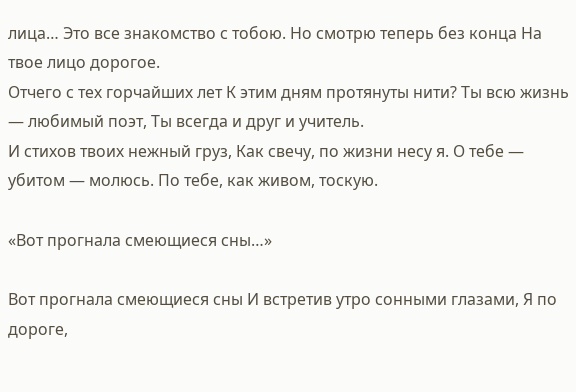лица… Это все знакомство с тобою. Но смотрю теперь без конца На твое лицо дорогое.
Отчего с тех горчайших лет К этим дням протянуты нити? Ты всю жизнь — любимый поэт, Ты всегда и друг и учитель.
И стихов твоих нежный груз, Как свечу, по жизни несу я. О тебе — убитом — молюсь. По тебе, как живом, тоскую.

«Вот прогнала смеющиеся сны…»

Вот прогнала смеющиеся сны И встретив утро сонными глазами, Я по дороге,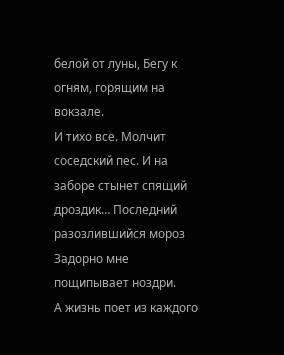белой от луны, Бегу к огням, горящим на вокзале.
И тихо все. Молчит соседский пес. И на заборе стынет спящий дроздик… Последний разозлившийся мороз Задорно мне пощипывает ноздри.
А жизнь поет из каждого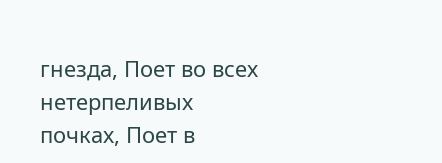гнезда, Поет во всех нетерпеливых почках, Поет в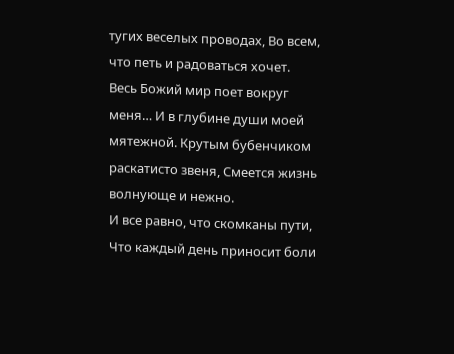тугих веселых проводах, Во всем, что петь и радоваться хочет.
Весь Божий мир поет вокруг меня… И в глубине души моей мятежной. Крутым бубенчиком раскатисто звеня, Смеется жизнь волнующе и нежно.
И все равно, что скомканы пути, Что каждый день приносит боли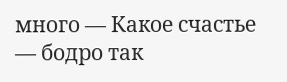много — Какое счастье — бодро так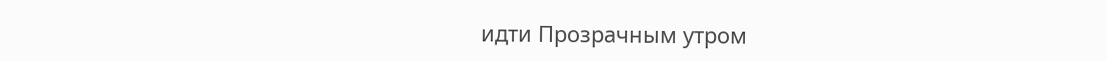идти Прозрачным утром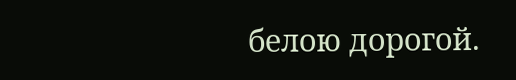белою дорогой.